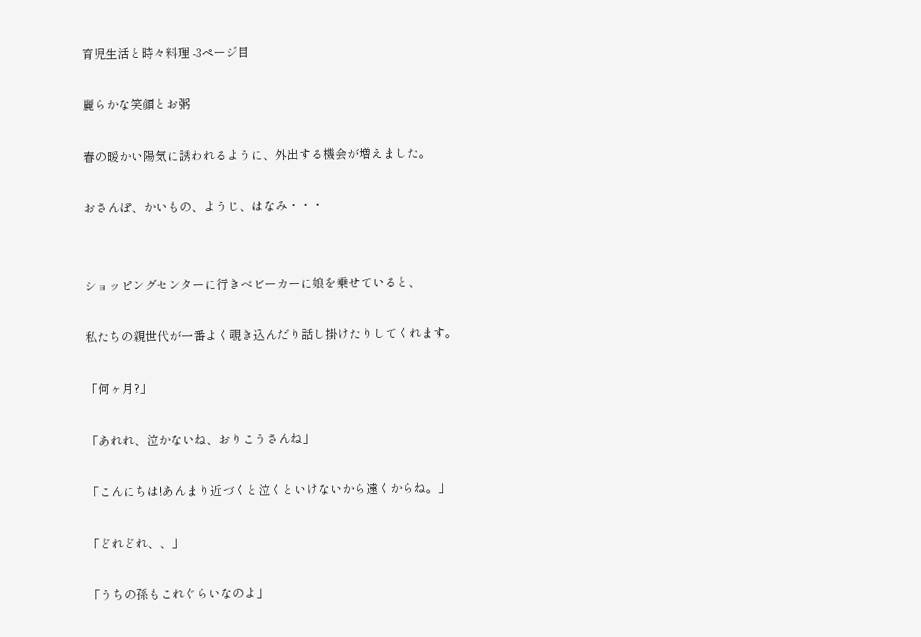育児生活と時々料理 -3ページ目

麗らかな笑顔とお粥

春の暖かい陽気に誘われるように、外出する機会が増えました。

おさんぽ、かいもの、ようじ、はなみ・・・


ショッピングセンターに行きベビーカーに娘を乗せていると、

私たちの親世代が一番よく覗き込んだり話し掛けたりしてくれます。

「何ヶ月?」

「あれれ、泣かないね、おりこうさんね」

「こんにちは!あんまり近づくと泣くといけないから遠くからね。」

「どれどれ、、」

「うちの孫もこれぐらいなのよ」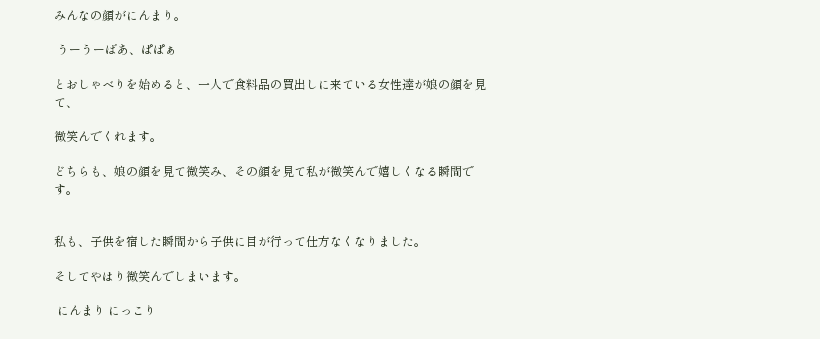みんなの顔がにんまり。

 うーうーばあ、ぱぱぁ

とおしゃべりを始めると、一人で食料品の買出しに来ている女性達が娘の顔を見て、

微笑んでくれます。

どちらも、娘の顔を見て微笑み、その顔を見て私が微笑んで嬉しくなる瞬間です。


私も、子供を宿した瞬間から子供に目が行って仕方なくなりました。

そしてやはり微笑んでしまいます。

 にんまり にっこり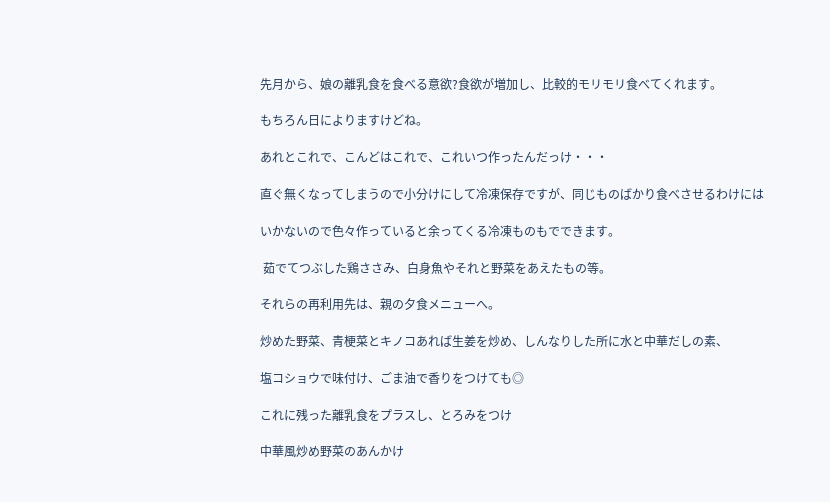先月から、娘の離乳食を食べる意欲?食欲が増加し、比較的モリモリ食べてくれます。

もちろん日によりますけどね。

あれとこれで、こんどはこれで、これいつ作ったんだっけ・・・

直ぐ無くなってしまうので小分けにして冷凍保存ですが、同じものばかり食べさせるわけには

いかないので色々作っていると余ってくる冷凍ものもでできます。

 茹でてつぶした鶏ささみ、白身魚やそれと野菜をあえたもの等。

それらの再利用先は、親の夕食メニューへ。

炒めた野菜、青梗菜とキノコあれば生姜を炒め、しんなりした所に水と中華だしの素、

塩コショウで味付け、ごま油で香りをつけても◎

これに残った離乳食をプラスし、とろみをつけ

中華風炒め野菜のあんかけ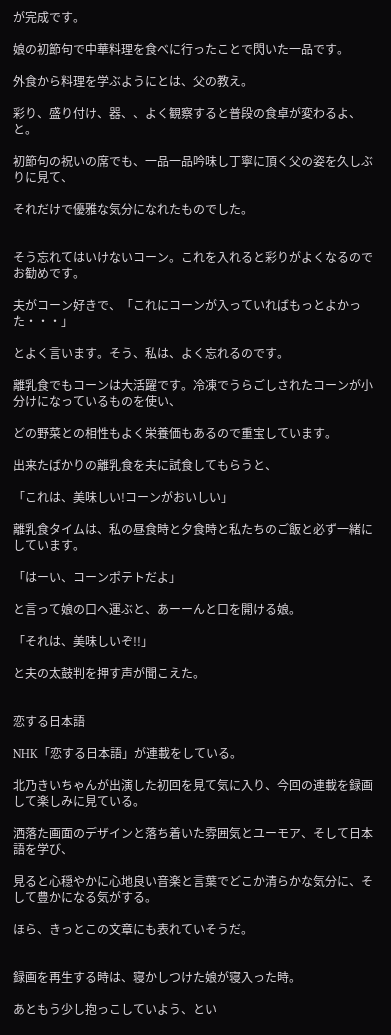が完成です。

娘の初節句で中華料理を食べに行ったことで閃いた一品です。

外食から料理を学ぶようにとは、父の教え。

彩り、盛り付け、器、、よく観察すると普段の食卓が変わるよ、と。

初節句の祝いの席でも、一品一品吟味し丁寧に頂く父の姿を久しぶりに見て、

それだけで優雅な気分になれたものでした。


そう忘れてはいけないコーン。これを入れると彩りがよくなるのでお勧めです。

夫がコーン好きで、「これにコーンが入っていればもっとよかった・・・」

とよく言います。そう、私は、よく忘れるのです。

離乳食でもコーンは大活躍です。冷凍でうらごしされたコーンが小分けになっているものを使い、

どの野菜との相性もよく栄養価もあるので重宝しています。

出来たばかりの離乳食を夫に試食してもらうと、

「これは、美味しい!コーンがおいしい」

離乳食タイムは、私の昼食時と夕食時と私たちのご飯と必ず一緒にしています。

「はーい、コーンポテトだよ」

と言って娘の口へ運ぶと、あーーんと口を開ける娘。

「それは、美味しいぞ!!」

と夫の太鼓判を押す声が聞こえた。


恋する日本語

NHK「恋する日本語」が連載をしている。

北乃きいちゃんが出演した初回を見て気に入り、今回の連載を録画して楽しみに見ている。

洒落た画面のデザインと落ち着いた雰囲気とユーモア、そして日本語を学び、

見ると心穏やかに心地良い音楽と言葉でどこか清らかな気分に、そして豊かになる気がする。

ほら、きっとこの文章にも表れていそうだ。


録画を再生する時は、寝かしつけた娘が寝入った時。

あともう少し抱っこしていよう、とい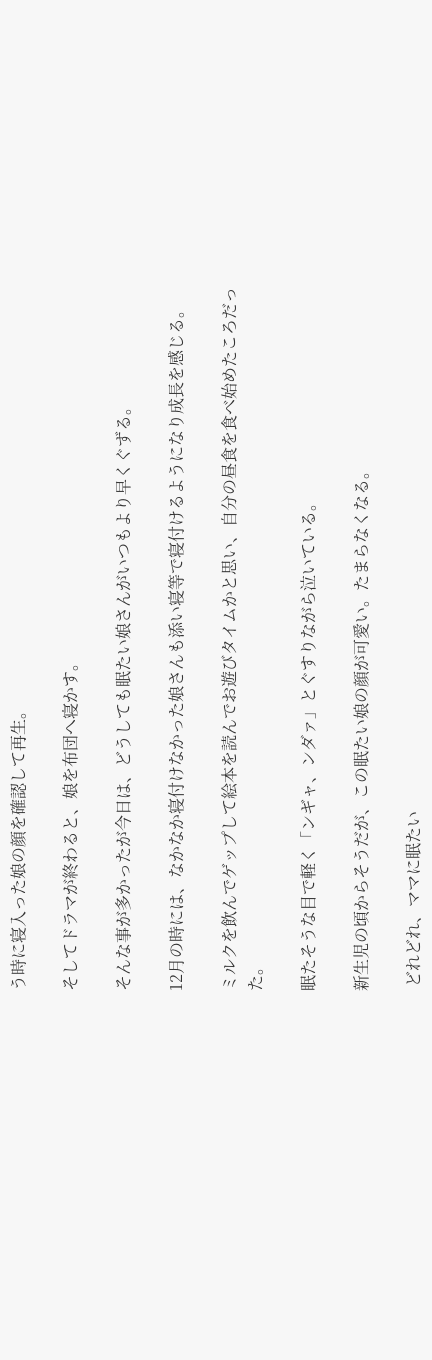う時に寝入った娘の顔を確認して再生。

そしてドラマが終わると、娘を布団へ寝かす。

そんな事が多かったが今日は、どうしても眠たい娘さんがいつもより早くぐずる。

12月の時には、なかなか寝付けなかった娘さんも添い寝等で寝付けるようになり成長を感じる。

ミルクを飲んでゲップして絵本を読んでお遊びタイムかと思い、自分の昼食を食べ始めたころだった。

眠たそうな目で軽く「ンギャ、ンダァ」とぐすりながら泣いている。

新生児の頃からそうだが、この眠たい娘の顔が可愛い。たまらなくなる。

 どれどれ、ママに眠たい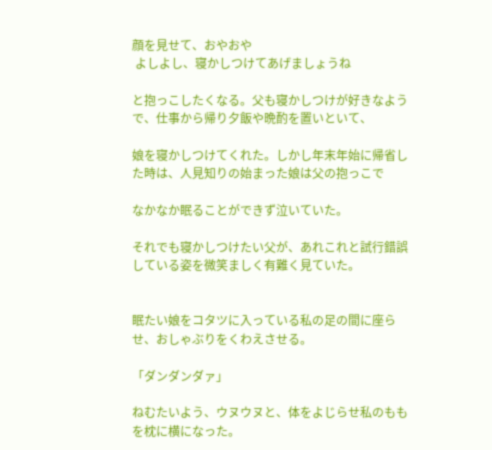顔を見せて、おやおや
 よしよし、寝かしつけてあげましょうね

と抱っこしたくなる。父も寝かしつけが好きなようで、仕事から帰り夕飯や晩酌を置いといて、

娘を寝かしつけてくれた。しかし年末年始に帰省した時は、人見知りの始まった娘は父の抱っこで

なかなか眠ることができず泣いていた。

それでも寝かしつけたい父が、あれこれと試行錯誤している姿を微笑ましく有難く見ていた。


眠たい娘をコタツに入っている私の足の間に座らせ、おしゃぶりをくわえさせる。

「ダンダンダァ」

ねむたいよう、ウヌウヌと、体をよじらせ私のももを枕に横になった。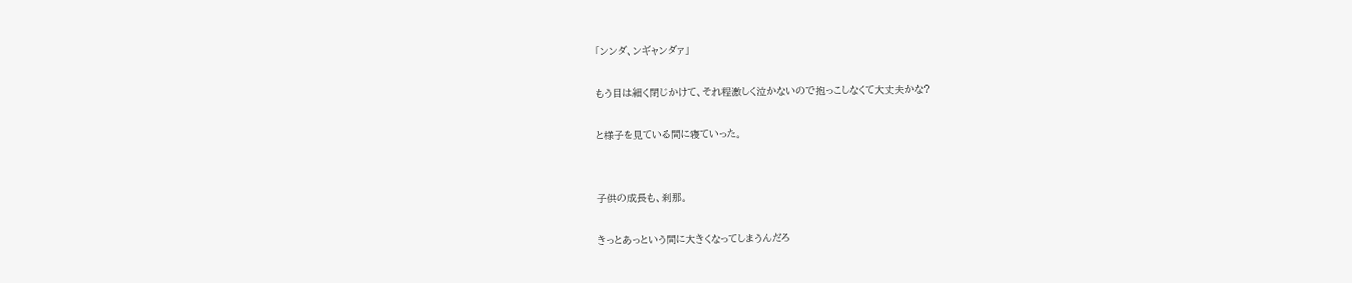「ンンダ、ンギャンダァ」

もう目は細く閉じかけて、それ程激しく泣かないので抱っこしなくて大丈夫かな?

と様子を見ている間に寝ていった。


子供の成長も、刹那。

きっとあっという間に大きくなってしまうんだろ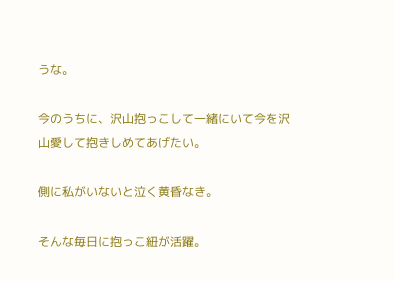うな。

今のうちに、沢山抱っこして一緒にいて今を沢山愛して抱きしめてあげたい。

側に私がいないと泣く黄昏なき。

そんな毎日に抱っこ紐が活躍。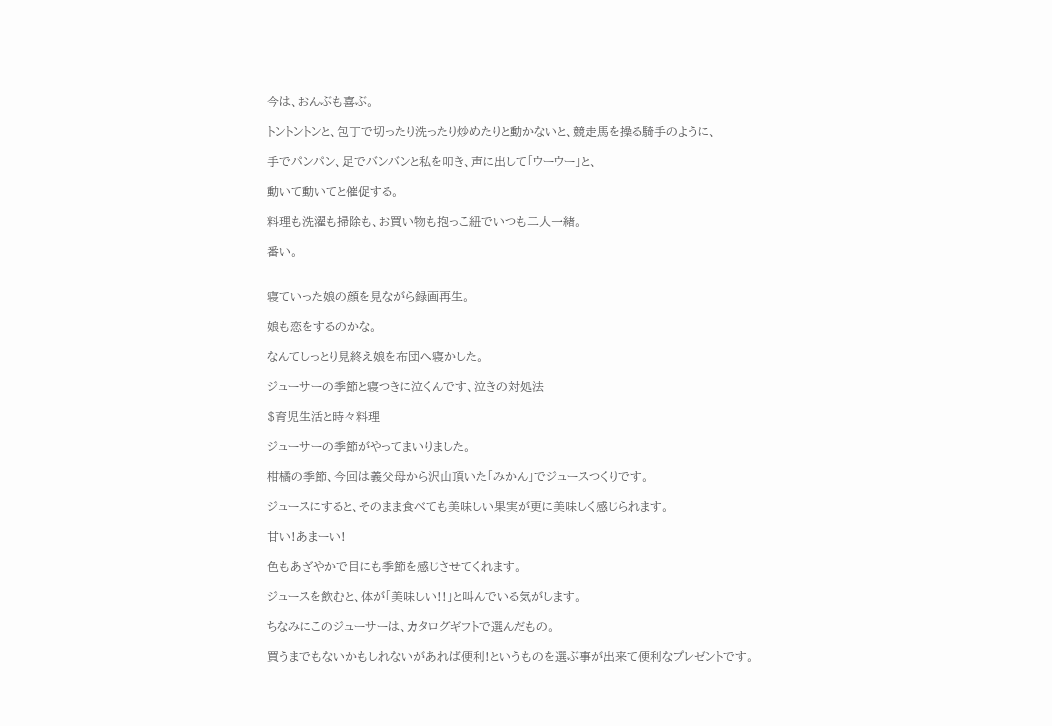今は、おんぶも喜ぶ。

トントントンと、包丁で切ったり洗ったり炒めたりと動かないと、競走馬を操る騎手のように、

手でパンパン、足でバンバンと私を叩き、声に出して「ウーウー」と、

動いて動いてと催促する。

料理も洗濯も掃除も、お買い物も抱っこ紐でいつも二人一緒。

番い。


寝ていった娘の顔を見ながら録画再生。

娘も恋をするのかな。

なんてしっとり見終え娘を布団へ寝かした。

ジューサーの季節と寝つきに泣くんです、泣きの対処法

$育児生活と時々料理

ジューサーの季節がやってまいりました。

柑橘の季節、今回は義父母から沢山頂いた「みかん」でジュースつくりです。

ジュースにすると、そのまま食べても美味しい果実が更に美味しく感じられます。

甘い!あまーい!

色もあざやかで目にも季節を感じさせてくれます。

ジュースを飲むと、体が「美味しい!!」と叫んでいる気がします。

ちなみにこのジューサーは、カタログギフトで選んだもの。

買うまでもないかもしれないがあれば便利!というものを選ぶ事が出来て便利なプレゼントです。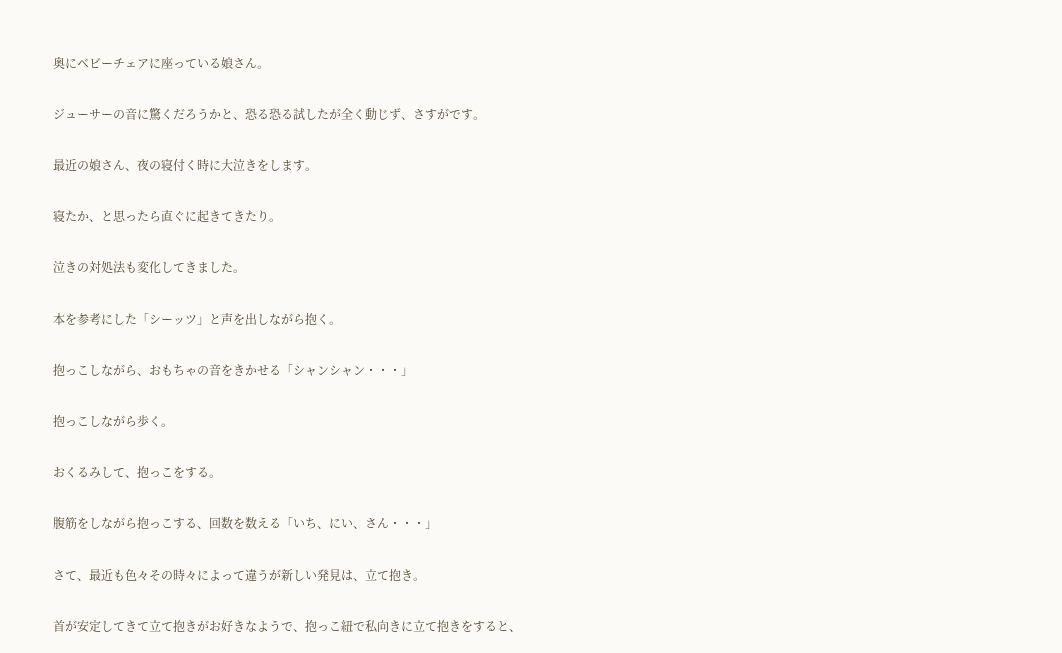奥にベビーチェアに座っている娘さん。

ジューサーの音に驚くだろうかと、恐る恐る試したが全く動じず、さすがです。

最近の娘さん、夜の寝付く時に大泣きをします。

寝たか、と思ったら直ぐに起きてきたり。

泣きの対処法も変化してきました。

本を参考にした「シーッツ」と声を出しながら抱く。

抱っこしながら、おもちゃの音をきかせる「シャンシャン・・・」

抱っこしながら歩く。

おくるみして、抱っこをする。

腹筋をしながら抱っこする、回数を数える「いち、にい、さん・・・」

さて、最近も色々その時々によって違うが新しい発見は、立て抱き。

首が安定してきて立て抱きがお好きなようで、抱っこ紐で私向きに立て抱きをすると、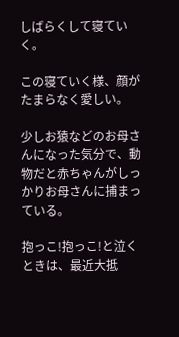しばらくして寝ていく。

この寝ていく様、顔がたまらなく愛しい。

少しお猿などのお母さんになった気分で、動物だと赤ちゃんがしっかりお母さんに捕まっている。

抱っこ!抱っこ!と泣くときは、最近大抵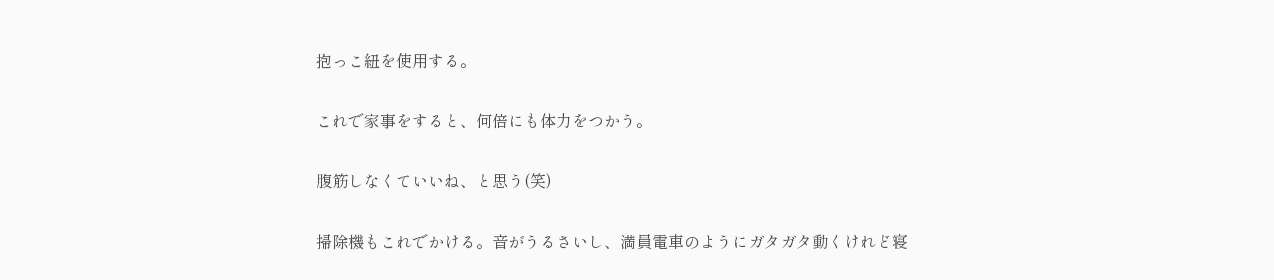抱っこ紐を使用する。

これで家事をすると、何倍にも体力をつかう。

腹筋しなくていいね、と思う(笑)

掃除機もこれでかける。音がうるさいし、満員電車のようにガタガタ動くけれど寝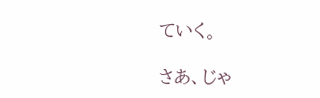ていく。

さあ、じゃ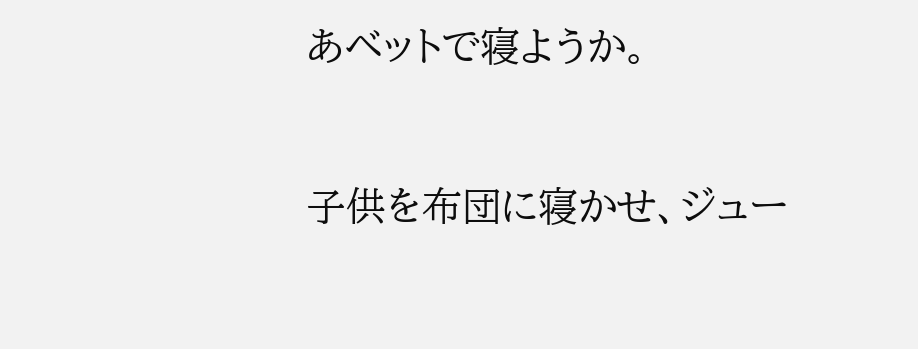あベットで寝ようか。

子供を布団に寝かせ、ジュー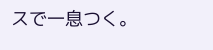スで一息つく。